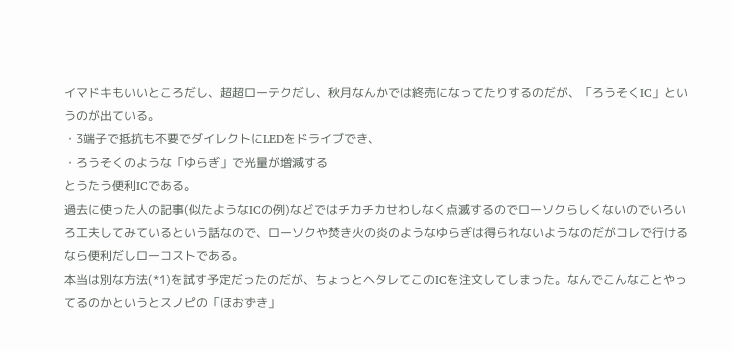イマドキもいいところだし、超超ローテクだし、秋月なんかでは終売になってたりするのだが、「ろうそくIC」というのが出ている。
・3端子で抵抗も不要でダイレクトにLEDをドライブでき、
・ろうそくのような「ゆらぎ」で光量が増減する
とうたう便利ICである。
過去に使った人の記事(似たようなICの例)などではチカチカせわしなく点滅するのでローソクらしくないのでいろいろ工夫してみているという話なので、ローソクや焚き火の炎のようなゆらぎは得られないようなのだがコレで行けるなら便利だしローコストである。
本当は別な方法(*1)を試す予定だったのだが、ちょっとヘタレてこのICを注文してしまった。なんでこんなことやってるのかというとスノピの「ほおずき」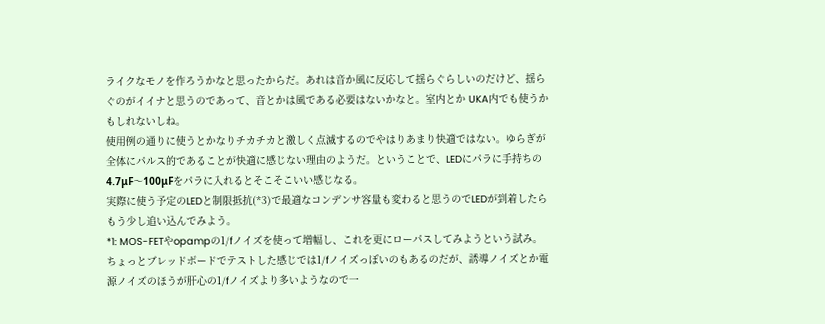ライクなモノを作ろうかなと思ったからだ。あれは音か風に反応して揺らぐらしいのだけど、揺らぐのがイイナと思うのであって、音とかは風である必要はないかなと。室内とか UKA内でも使うかもしれないしね。
使用例の通りに使うとかなりチカチカと激しく点滅するのでやはりあまり快適ではない。ゆらぎが全体にパルス的であることが快適に感じない理由のようだ。ということで、LEDにパラに手持ちの4.7μF〜100μFをパラに入れるとそこそこいい感じなる。
実際に使う予定のLEDと制限抵抗(*3)で最適なコンデンサ容量も変わると思うのでLEDが到着したらもう少し追い込んでみよう。
*1: MOS-FETやopampの1/fノイズを使って増幅し、これを更にローパスしてみようという試み。ちょっとブレッドボードでテストした感じでは1/fノイズっぽいのもあるのだが、誘導ノイズとか電源ノイズのほうが肝心の1/fノイズより多いようなので一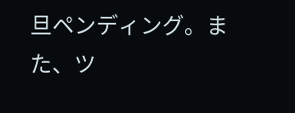旦ペンディング。また、ツ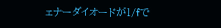ェナーダイオードが1/fで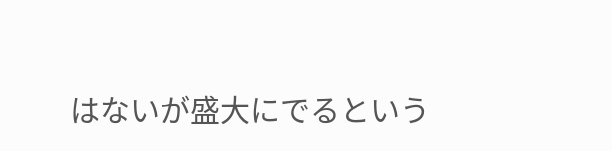はないが盛大にでるという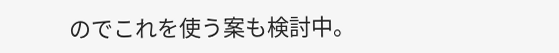のでこれを使う案も検討中。